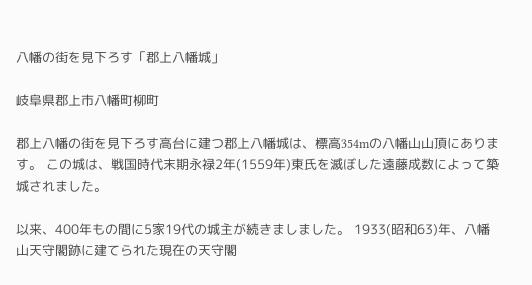八幡の街を見下ろす「郡上八幡城」

岐阜県郡上市八幡町柳町

郡上八幡の街を見下ろす高台に建つ郡上八幡城は、標高354mの八幡山山頂にあります。 この城は、戦国時代末期永禄2年(1559年)東氏を滅ぼした遠藤成数によって築城されました。

以来、400年もの間に5家19代の城主が続きましました。 1933(昭和63)年、八幡山天守閣跡に建てられた現在の天守閣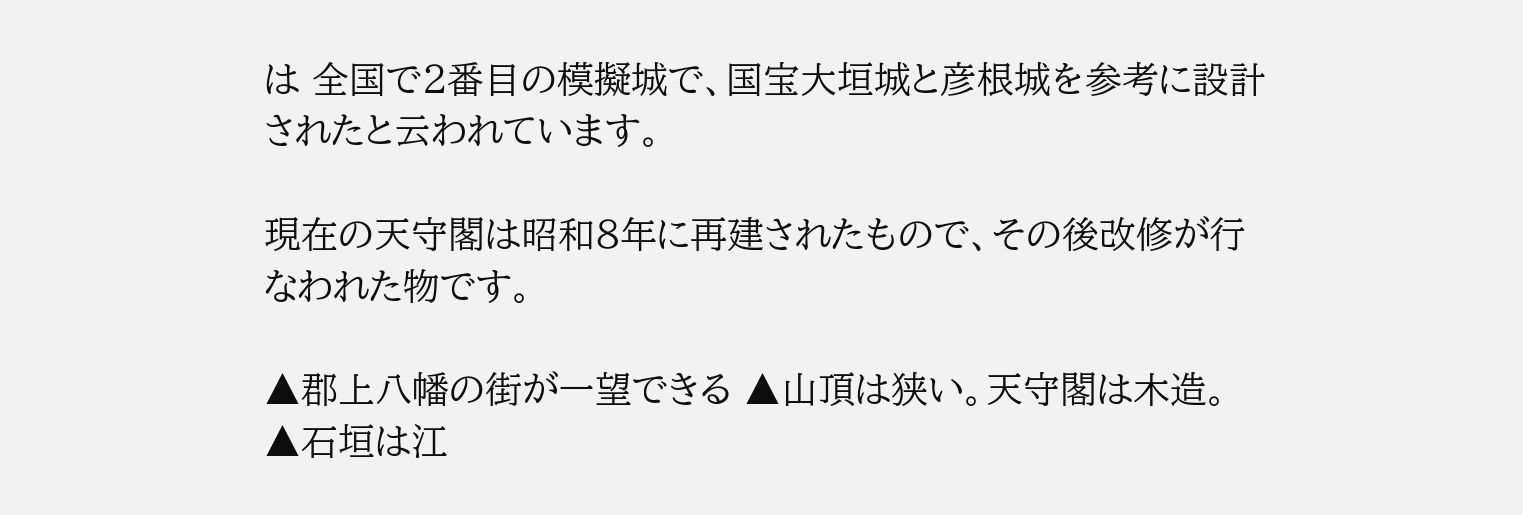は 全国で2番目の模擬城で、国宝大垣城と彦根城を参考に設計されたと云われています。

現在の天守閣は昭和8年に再建されたもので、その後改修が行なわれた物です。

▲郡上八幡の街が一望できる ▲山頂は狭い。天守閣は木造。
▲石垣は江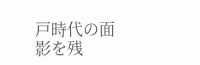戸時代の面影を残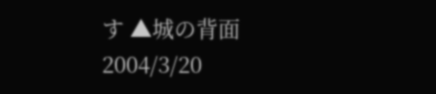す ▲城の背面
2004/3/20